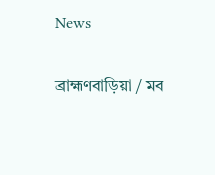News

ব্রাহ্মণবাড়িয়া / মব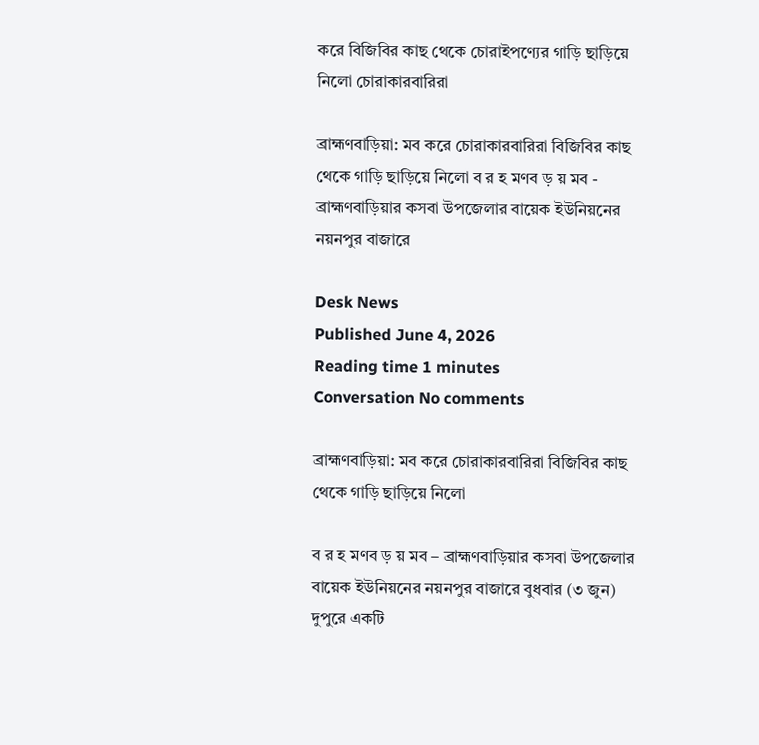করে বিজিবির কাছ থেকে চোরাইপণ্যের গাড়ি ছাড়িয়ে নিলো চোরাকারবারিরা

ব্রাহ্মণবাড়িয়া: মব করে চোরাকারবারিরা বিজিবির কাছ থেকে গাড়ি ছাড়িয়ে নিলো ব র হ মণব ড় য় মব - ব্রাহ্মণবাড়িয়ার কসবা উপজেলার বায়েক ইউনিয়নের নয়নপুর বাজারে

Desk News
Published June 4, 2026
Reading time 1 minutes
Conversation No comments

ব্রাহ্মণবাড়িয়া: মব করে চোরাকারবারিরা বিজিবির কাছ থেকে গাড়ি ছাড়িয়ে নিলো

ব র হ মণব ড় য় মব – ব্রাহ্মণবাড়িয়ার কসবা উপজেলার বায়েক ইউনিয়নের নয়নপুর বাজারে বুধবার (৩ জুন) দুপুরে একটি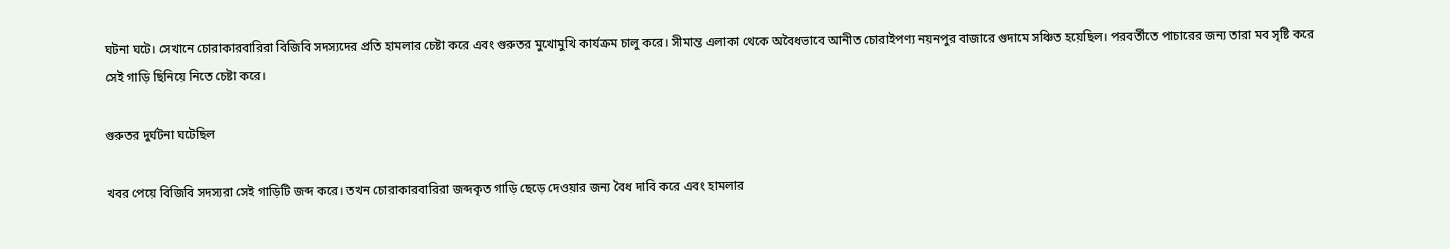ঘটনা ঘটে। সেখানে চোরাকারবারিরা বিজিবি সদস্যদের প্রতি হামলার চেষ্টা করে এবং গুরুতর মুখোমুখি কার্যক্রম চালু করে। সীমান্ত এলাকা থেকে অবৈধভাবে আনীত চোরাইপণ্য নয়নপুর বাজারে গুদামে সঞ্চিত হয়েছিল। পরবর্তীতে পাচারের জন্য তারা মব সৃষ্টি করে সেই গাড়ি ছিনিয়ে নিতে চেষ্টা করে।

গুরুতর দুর্ঘটনা ঘটেছিল

খবর পেয়ে বিজিবি সদস্যরা সেই গাড়িটি জব্দ করে। তখন চোরাকারবারিরা জব্দকৃত গাড়ি ছেড়ে দেওয়ার জন্য বৈধ দাবি করে এবং হামলার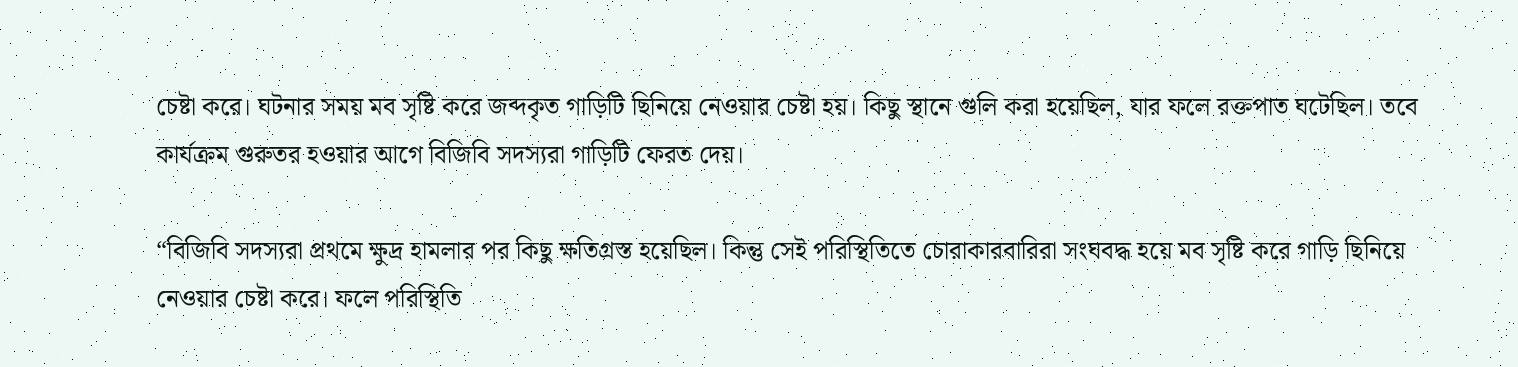চেষ্টা করে। ঘটনার সময় মব সৃষ্টি করে জব্দকৃত গাড়িটি ছিনিয়ে নেওয়ার চেষ্টা হয়। কিছু স্থানে গুলি করা হয়েছিল, যার ফলে রক্তপাত ঘটেছিল। তবে কার্যক্রম গুরুতর হওয়ার আগে বিজিবি সদস্যরা গাড়িটি ফেরত দেয়।

“বিজিবি সদস্যরা প্রথমে ক্ষুদ্র হামলার পর কিছু ক্ষতিগ্রস্ত হয়েছিল। কিন্তু সেই পরিস্থিতিতে চোরাকারবারিরা সংঘবদ্ধ হয়ে মব সৃষ্টি করে গাড়ি ছিনিয়ে নেওয়ার চেষ্টা করে। ফলে পরিস্থিতি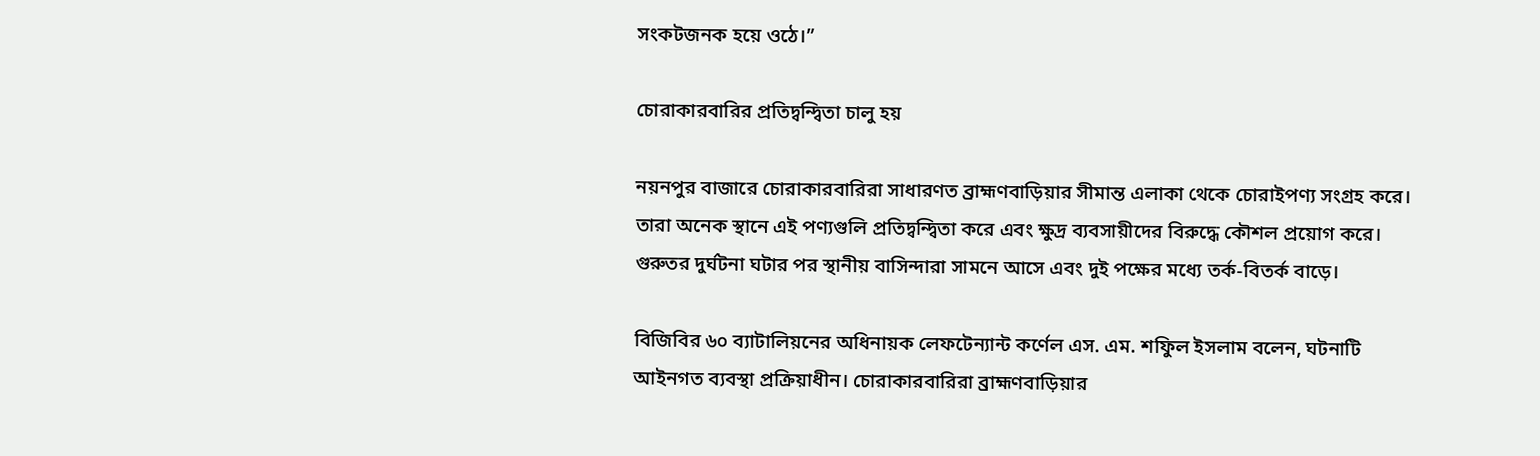সংকটজনক হয়ে ওঠে।”

চোরাকারবারির প্রতিদ্বন্দ্বিতা চালু হয়

নয়নপুর বাজারে চোরাকারবারিরা সাধারণত ব্রাহ্মণবাড়িয়ার সীমান্ত এলাকা থেকে চোরাইপণ্য সংগ্রহ করে। তারা অনেক স্থানে এই পণ্যগুলি প্রতিদ্বন্দ্বিতা করে এবং ক্ষুদ্র ব্যবসায়ীদের বিরুদ্ধে কৌশল প্রয়োগ করে। গুরুতর দুর্ঘটনা ঘটার পর স্থানীয় বাসিন্দারা সামনে আসে এবং দুই পক্ষের মধ্যে তর্ক-বিতর্ক বাড়ে।

বিজিবির ৬০ ব্যাটালিয়নের অধিনায়ক লেফটেন্যান্ট কর্ণেল এস. এম. শফিুল ইসলাম বলেন, ঘটনাটি আইনগত ব্যবস্থা প্রক্রিয়াধীন। চোরাকারবারিরা ব্রাহ্মণবাড়িয়ার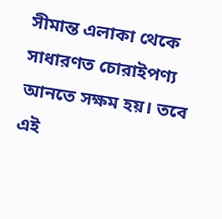সীমান্ত এলাকা থেকে সাধারণত চোরাইপণ্য আনতে সক্ষম হয়। তবে এই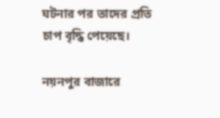ঘটনার পর তাদের প্রতি চাপ বৃদ্ধি পেয়েছে।

নয়নপুর বাজারে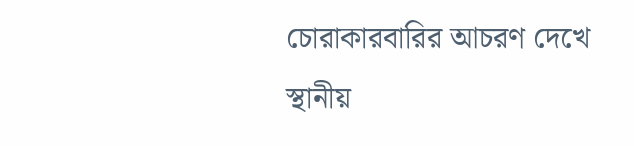চোরাকারবারির আচরণ দেখে স্থানীয়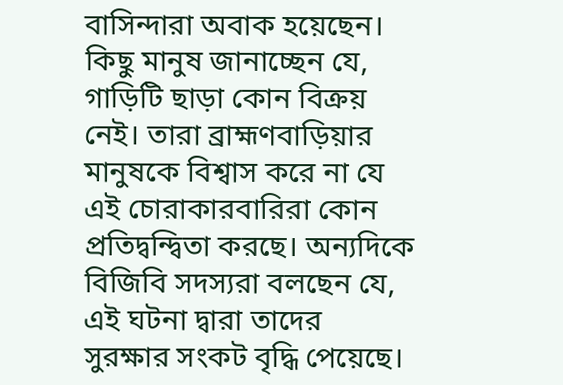বাসিন্দারা অবাক হয়েছেন। কিছু মানুষ জানাচ্ছেন যে, গাড়িটি ছাড়া কোন বিক্রয় নেই। তারা ব্রাহ্মণবাড়িয়ার মানুষকে বিশ্বাস করে না যে এই চোরাকারবারিরা কোন প্রতিদ্বন্দ্বিতা করছে। অন্যদিকে বিজিবি সদস্যরা বলছেন যে, এই ঘটনা দ্বারা তাদের সুরক্ষার সংকট বৃদ্ধি পেয়েছে।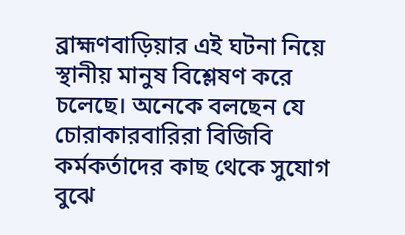ব্রাহ্মণবাড়িয়ার এই ঘটনা নিয়ে স্থানীয় মানুষ বিশ্লেষণ করে চলেছে। অনেকে বলছেন যে চোরাকারবারিরা বিজিবি কর্মকর্তাদের কাছ থেকে সুযোগ বুঝে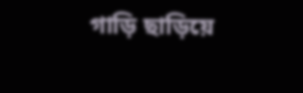গাড়ি ছাড়িয়ে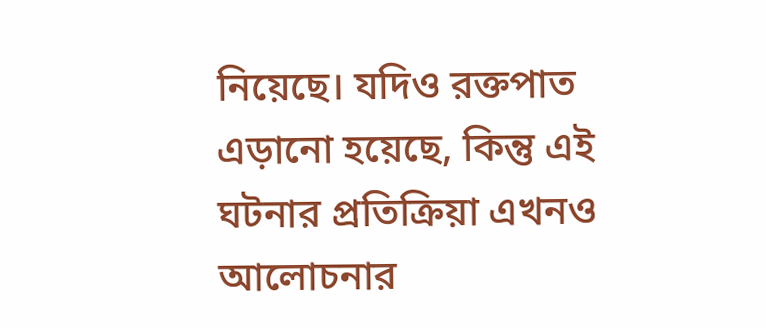নিয়েছে। যদিও রক্তপাত এড়ানো হয়েছে, কিন্তু এই ঘটনার প্রতিক্রিয়া এখনও আলোচনার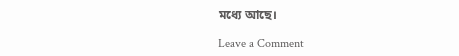মধ্যে আছে।

Leave a Comment